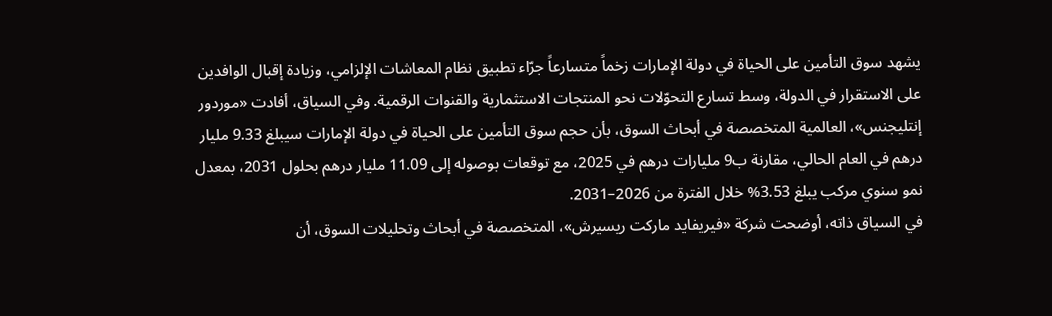يشهد سوق التأمين على الحياة في دولة الإمارات زخماً متسارعاً جرّاء تطبيق نظام المعاشات الإلزامي، وزيادة إقبال الوافدين على الاستقرار في الدولة، وسط تسارع التحوّلات نحو المنتجات الاستثمارية والقنوات الرقمية. وفي السياق، أفادت «موردور إنتليجنس»، العالمية المتخصصة في أبحاث السوق، بأن حجم سوق التأمين على الحياة في دولة الإمارات سيبلغ 9.33 مليار درهم في العام الحالي، مقارنة ب9 مليارات درهم في 2025، مع توقعات بوصوله إلى 11.09 مليار درهم بحلول 2031، بمعدل نمو سنوي مركب يبلغ 3.53% خلال الفترة من 2026–2031.
في السياق ذاته، أوضحت شركة «فيريفايد ماركت ريسيرش»، المتخصصة في أبحاث وتحليلات السوق، أن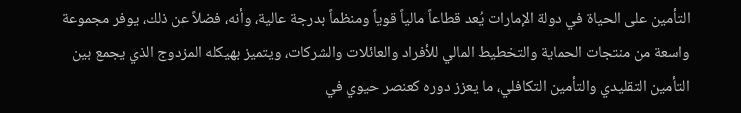التأمين على الحياة في دولة الإمارات يُعد قطاعاً مالياً قوياً ومنظماً بدرجة عالية، وأنه، فضلاً عن ذلك، يوفر مجموعة واسعة من منتجات الحماية والتخطيط المالي للأفراد والعائلات والشركات، ويتميز بهيكله المزدوج الذي يجمع بين التأمين التقليدي والتأمين التكافلي، ما يعزز دوره كعنصر حيوي في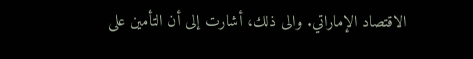الاقتصاد الإماراتي. والى ذلك، أشارت إلى أن التأمين على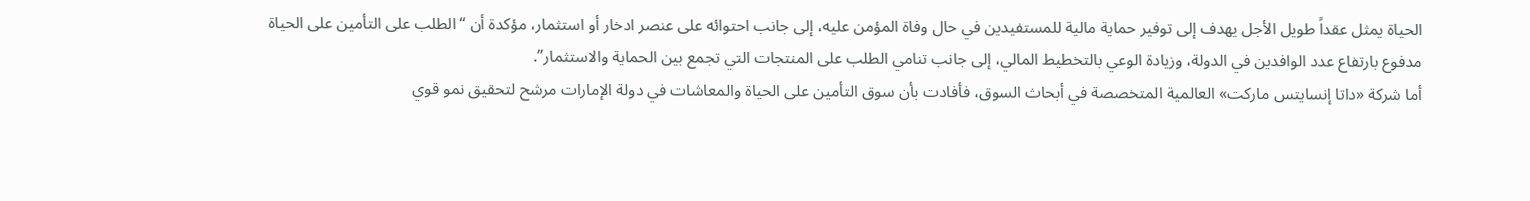الحياة يمثل عقداً طويل الأجل يهدف إلى توفير حماية مالية للمستفيدين في حال وفاة المؤمن عليه، إلى جانب احتوائه على عنصر ادخار أو استثمار، مؤكدة أن “الطلب على التأمين على الحياة مدفوع بارتفاع عدد الوافدين في الدولة، وزيادة الوعي بالتخطيط المالي، إلى جانب تنامي الطلب على المنتجات التي تجمع بين الحماية والاستثمار”.
أما شركة «داتا إنسايتس ماركت» العالمية المتخصصة في أبحاث السوق، فأفادت بأن سوق التأمين على الحياة والمعاشات في دولة الإمارات مرشح لتحقيق نمو قوي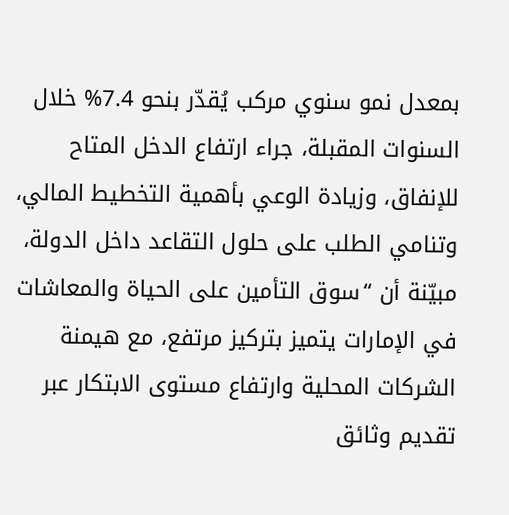بمعدل نمو سنوي مركب يُقدّر بنحو 7.4% خلال السنوات المقبلة، جراء ارتفاع الدخل المتاح للإنفاق، وزيادة الوعي بأهمية التخطيط المالي، وتنامي الطلب على حلول التقاعد داخل الدولة، مبيّنة أن “سوق التأمين على الحياة والمعاشات في الإمارات يتميز بتركيز مرتفع، مع هيمنة الشركات المحلية وارتفاع مستوى الابتكار عبر تقديم وثائق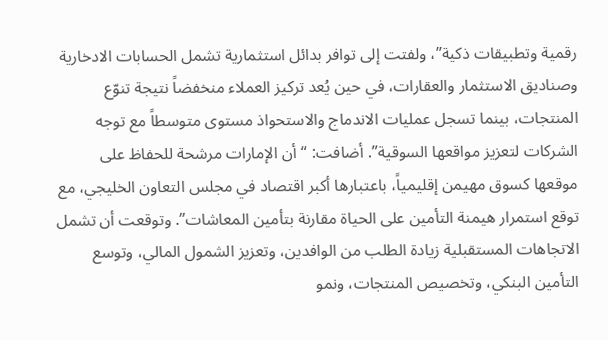رقمية وتطبيقات ذكية”، ولفتت إلى توافر بدائل استثمارية تشمل الحسابات الادخارية وصناديق الاستثمار والعقارات، في حين يُعد تركيز العملاء منخفضاً نتيجة تنوّع المنتجات، بينما تسجل عمليات الاندماج والاستحواذ مستوى متوسطاً مع توجه الشركات لتعزيز مواقعها السوقية”. أضافت: “أن الإمارات مرشحة للحفاظ على موقعها كسوق مهيمن إقليمياً، باعتبارها أكبر اقتصاد في مجلس التعاون الخليجي، مع توقع استمرار هيمنة التأمين على الحياة مقارنة بتأمين المعاشات”. وتوقعت أن تشمل الاتجاهات المستقبلية زيادة الطلب من الوافدين، وتعزيز الشمول المالي، وتوسع التأمين البنكي، وتخصيص المنتجات، ونمو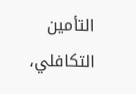التأمين التكافلي،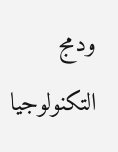ودمج التكنولوجيا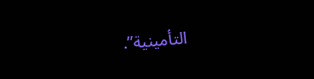التأمينية”.